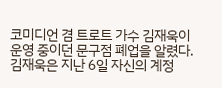코미디언 겸 트로트 가수 김재욱이 운영 중이던 문구점 폐업을 알렸다. 김재욱은 지난 6일 자신의 계정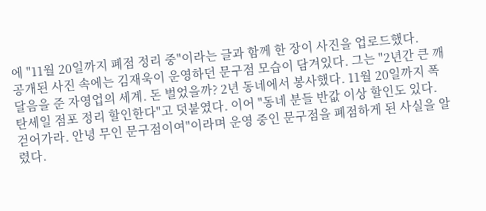에 "11월 20일까지 폐점 정리 중"이라는 글과 함께 한 장이 사진을 업로드했다.
공개된 사진 속에는 김재욱이 운영하던 문구점 모습이 담겨있다. 그는 "2년간 큰 깨달음을 준 자영업의 세계. 돈 벌었을까? 2년 동네에서 봉사했다. 11월 20일까지 폭탄세일 점포 정리 할인한다"고 덧붙였다. 이어 "동네 분들 반값 이상 할인도 있다. 걷어가라. 안녕 무인 문구점이여"이라며 운영 중인 문구점을 폐점하게 된 사실을 알렸다.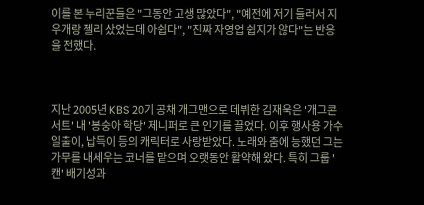이를 본 누리꾼들은 "그동안 고생 많았다", "예전에 저기 들러서 지우개랑 젤리 샀었는데 아쉽다", "진짜 자영업 쉽지가 않다"는 반응을 전했다.



지난 2005년 KBS 20기 공채 개그맨으로 데뷔한 김재욱은 '개그콘서트' 내 '봉숭아 학당' 제니퍼로 큰 인기를 끌었다. 이후 행사용 가수 일출이, 납득이 등의 캐릭터로 사랑받았다. 노래와 춤에 능했던 그는 가무를 내세우는 코너를 맡으며 오랫동안 활약해 왔다. 특히 그룹 '캔' 배기성과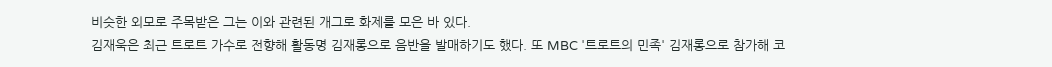비슷한 외모로 주목받은 그는 이와 관련된 개그로 화제를 모은 바 있다.
김재욱은 최근 트로트 가수로 전향해 활동명 김재롱으로 음반을 발매하기도 했다. 또 MBC '트로트의 민족' 김재롱으로 참가해 코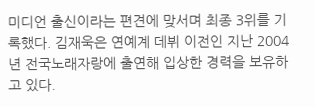미디언 출신이라는 편견에 맞서며 최종 3위를 기록했다. 김재욱은 연예계 데뷔 이전인 지난 2004년 전국노래자랑에 출연해 입상한 경력을 보유하고 있다.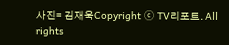사진= 김재욱Copyright ⓒ TV리포트. All rights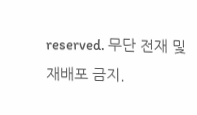reserved. 무단 전재 및 재배포 금지.